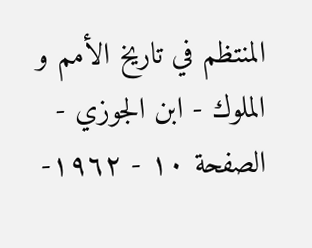المنتظم في تاريخ الأمم و الملوك - ابن الجوزي - الصفحة ١٠ - ١٩٦٢-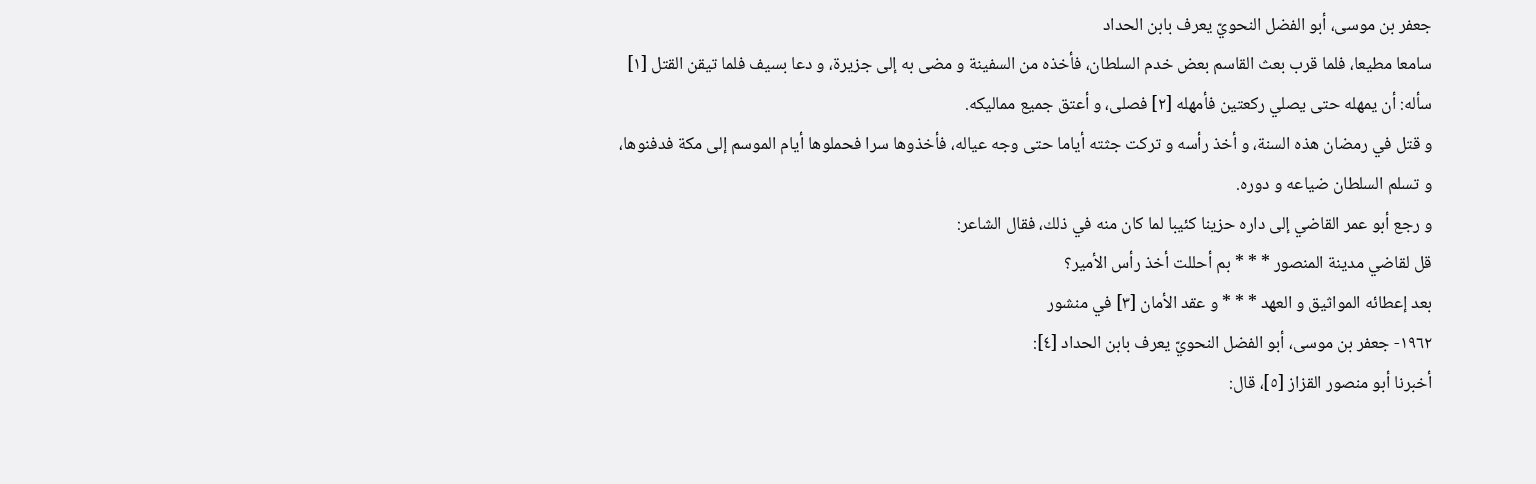جعفر بن موسى، أبو الفضل النحويّ يعرف بابن الحداد
سامعا مطيعا، فلما قرب بعث القاسم بعض خدم السلطان، فأخذه من السفينة و مضى به إلى جزيرة، و دعا بسيف فلما تيقن القتل [١] سأله: أن يمهله حتى يصلي ركعتين فأمهله [٢] فصلى، و أعتق جميع مماليكه.
و قتل في رمضان هذه السنة، و أخذ رأسه و تركت جثته أياما حتى وجه عياله، فأخذوها سرا فحملوها أيام الموسم إلى مكة فدفنوها، و تسلم السلطان ضياعه و دوره.
و رجع أبو عمر القاضي إلى داره حزينا كئيبا لما كان منه في ذلك، فقال الشاعر:
قل لقاضي مدينة المنصور * * * بم أحللت أخذ رأس الأمير؟
بعد إعطائه المواثيق و العهد * * * و عقد الأمان [٣] في منشور
١٩٦٢- جعفر بن موسى، أبو الفضل النحويّ يعرف بابن الحداد [٤]:
أخبرنا أبو منصور القزاز [٥]، قال: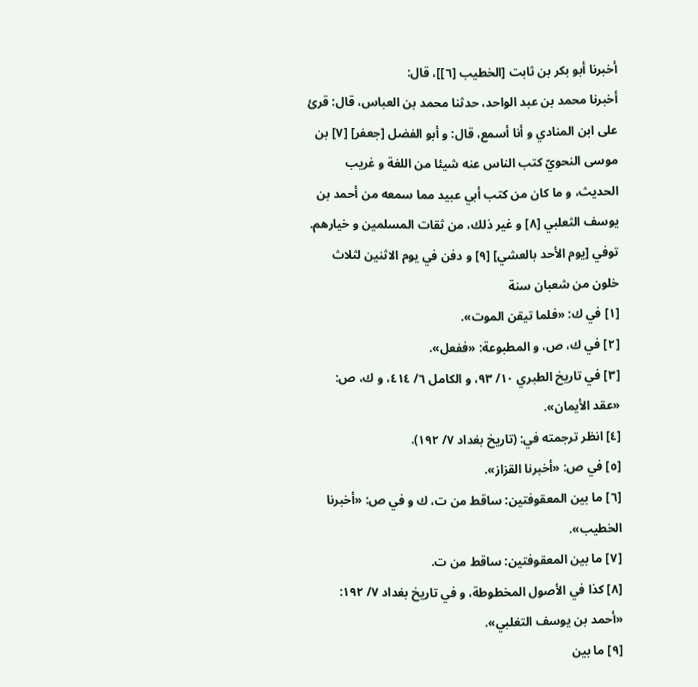أخبرنا أبو بكر بن ثابت [الخطيب [٦]]، قال:
أخبرنا محمد بن عبد الواحد، حدثنا محمد بن العباس، قال: قرئ على ابن المنادي و أنا أسمع، قال: و أبو الفضل [جعفر] [٧] بن موسى النحويّ كتب الناس عنه شيئا من اللغة و غريب الحديث، و ما كان من كتب أبي عبيد مما سمعه من أحمد بن يوسف الثعلبي [٨] و غير ذلك، من ثقات المسلمين و خيارهم.
توفي [يوم الأحد بالعشي] [٩] و دفن في يوم الاثنين لثلاث خلون من شعبان سنة
[١] في ك: «فلما تيقن الموت».
[٢] في ك، ص، و المطبوعة: «ففعل».
[٣] في تاريخ الطبري ١٠/ ٩٣، و الكامل ٦/ ٤١٤، و ك، ص: «عقد الأيمان».
[٤] انظر ترجمته في: (تاريخ بغداد ٧/ ١٩٢).
[٥] في ص: «أخبرنا القزاز».
[٦] ما بين المعقوفتين: ساقط من ت، ك و في ص: «أخبرنا الخطيب».
[٧] ما بين المعقوفتين: ساقط من ت.
[٨] كذا في الأصول المخطوطة، و في تاريخ بغداد ٧/ ١٩٢: «أحمد بن يوسف التغلبي».
[٩] ما بين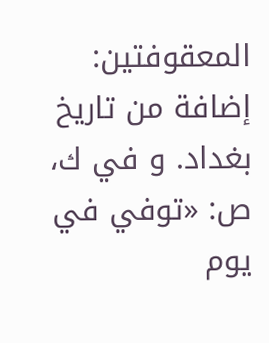المعقوفتين: إضافة من تاريخ بغداد. و في ك، ص: «توفي في يوم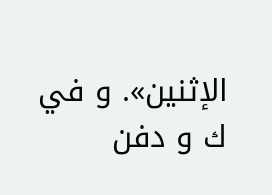الإثنين». و في ك و دفن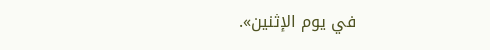في يوم الإثنين».